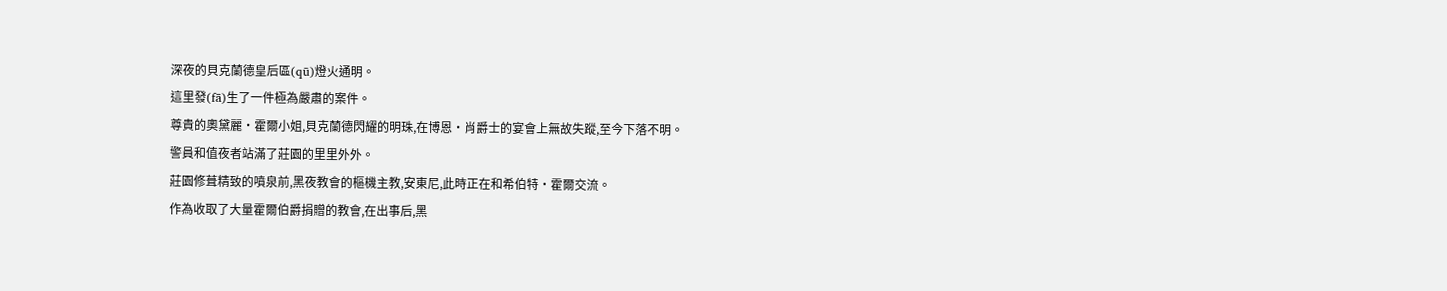深夜的貝克蘭德皇后區(qū)燈火通明。
這里發(fā)生了一件極為嚴肅的案件。
尊貴的奧黛麗·霍爾小姐,貝克蘭德閃耀的明珠,在博恩·肖爵士的宴會上無故失蹤,至今下落不明。
警員和值夜者站滿了莊園的里里外外。
莊園修葺精致的噴泉前,黑夜教會的樞機主教,安東尼,此時正在和希伯特·霍爾交流。
作為收取了大量霍爾伯爵捐贈的教會,在出事后,黑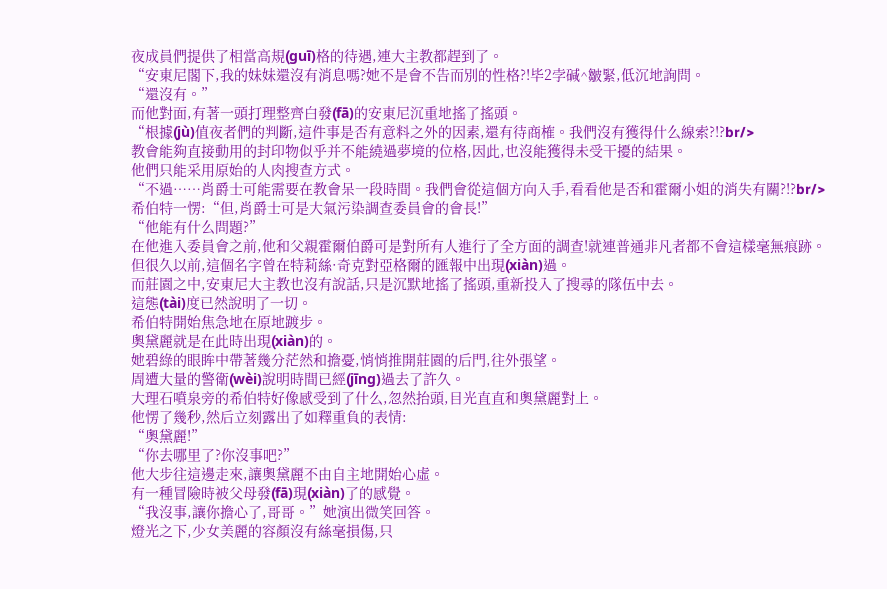夜成員們提供了相當高規(guī)格的待遇,連大主教都趕到了。
“安東尼閣下,我的妹妹還沒有消息嗎?她不是會不告而別的性格?!毕2孛碱^皺緊,低沉地詢問。
“還沒有。”
而他對面,有著一頭打理整齊白發(fā)的安東尼沉重地搖了搖頭。
“根據(jù)值夜者們的判斷,這件事是否有意料之外的因素,還有待商榷。我們沒有獲得什么線索?!?br/>
教會能夠直接動用的封印物似乎并不能繞過夢境的位格,因此,也沒能獲得未受干擾的結果。
他們只能采用原始的人肉搜查方式。
“不過……肖爵士可能需要在教會呆一段時間。我們會從這個方向入手,看看他是否和霍爾小姐的消失有關?!?br/>
希伯特一愣:“但,肖爵士可是大氣污染調查委員會的會長!”
“他能有什么問題?”
在他進入委員會之前,他和父親霍爾伯爵可是對所有人進行了全方面的調查!就連普通非凡者都不會這樣毫無痕跡。
但很久以前,這個名字曾在特莉絲·奇克對亞格爾的匯報中出現(xiàn)過。
而莊園之中,安東尼大主教也沒有說話,只是沉默地搖了搖頭,重新投入了搜尋的隊伍中去。
這態(tài)度已然說明了一切。
希伯特開始焦急地在原地踱步。
奧黛麗就是在此時出現(xiàn)的。
她碧綠的眼眸中帶著幾分茫然和擔憂,悄悄推開莊園的后門,往外張望。
周遭大量的警衛(wèi)說明時間已經(jīng)過去了許久。
大理石噴泉旁的希伯特好像感受到了什么,忽然抬頭,目光直直和奧黛麗對上。
他愣了幾秒,然后立刻露出了如釋重負的表情:
“奧黛麗!”
“你去哪里了?你沒事吧?”
他大步往這邊走來,讓奧黛麗不由自主地開始心虛。
有一種冒險時被父母發(fā)現(xiàn)了的感覺。
“我沒事,讓你擔心了,哥哥。”她演出微笑回答。
燈光之下,少女美麗的容顏沒有絲毫損傷,只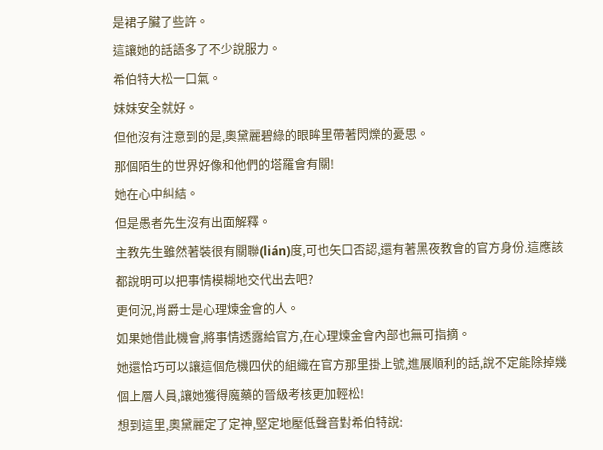是裙子臟了些許。
這讓她的話語多了不少說服力。
希伯特大松一口氣。
妹妹安全就好。
但他沒有注意到的是,奧黛麗碧綠的眼眸里帶著閃爍的憂思。
那個陌生的世界好像和他們的塔羅會有關!
她在心中糾結。
但是愚者先生沒有出面解釋。
主教先生雖然著裝很有關聯(lián)度,可也矢口否認,還有著黑夜教會的官方身份.這應該都說明可以把事情模糊地交代出去吧?
更何況,肖爵士是心理煉金會的人。
如果她借此機會,將事情透露給官方,在心理煉金會內部也無可指摘。
她還恰巧可以讓這個危機四伏的組織在官方那里掛上號,進展順利的話,說不定能除掉幾個上層人員,讓她獲得魔藥的晉級考核更加輕松!
想到這里,奧黛麗定了定神,堅定地壓低聲音對希伯特說: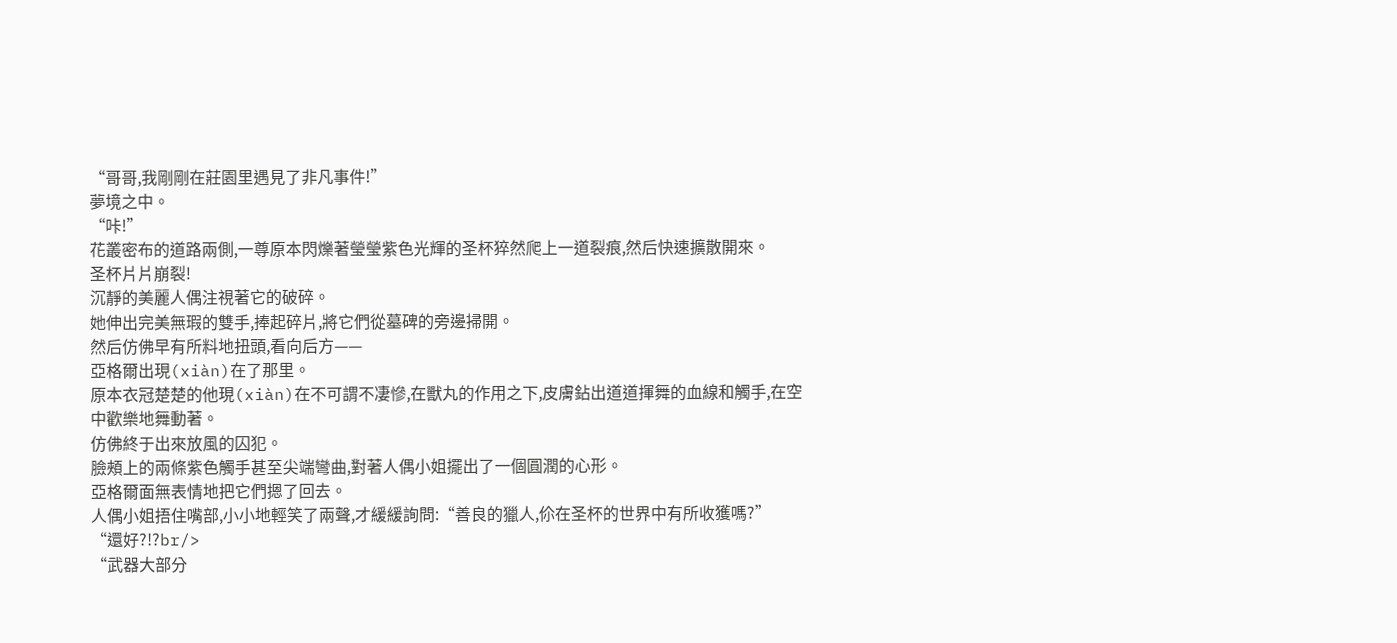“哥哥,我剛剛在莊園里遇見了非凡事件!”
夢境之中。
“咔!”
花叢密布的道路兩側,一尊原本閃爍著瑩瑩紫色光輝的圣杯猝然爬上一道裂痕,然后快速擴散開來。
圣杯片片崩裂!
沉靜的美麗人偶注視著它的破碎。
她伸出完美無瑕的雙手,捧起碎片,將它們從墓碑的旁邊掃開。
然后仿佛早有所料地扭頭,看向后方——
亞格爾出現(xiàn)在了那里。
原本衣冠楚楚的他現(xiàn)在不可謂不凄慘,在獸丸的作用之下,皮膚鉆出道道揮舞的血線和觸手,在空中歡樂地舞動著。
仿佛終于出來放風的囚犯。
臉頰上的兩條紫色觸手甚至尖端彎曲,對著人偶小姐擺出了一個圓潤的心形。
亞格爾面無表情地把它們摁了回去。
人偶小姐捂住嘴部,小小地輕笑了兩聲,才緩緩詢問:“善良的獵人,伱在圣杯的世界中有所收獲嗎?”
“還好?!?br/>
“武器大部分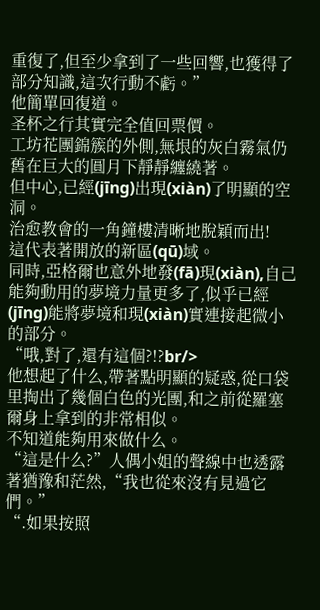重復了,但至少拿到了一些回響,也獲得了部分知識,這次行動不虧。”
他簡單回復道。
圣杯之行其實完全值回票價。
工坊花團錦簇的外側,無垠的灰白霧氣仍舊在巨大的圓月下靜靜纏繞著。
但中心,已經(jīng)出現(xiàn)了明顯的空洞。
治愈教會的一角鐘樓清晰地脫穎而出!
這代表著開放的新區(qū)域。
同時,亞格爾也意外地發(fā)現(xiàn),自己能夠動用的夢境力量更多了,似乎已經(jīng)能將夢境和現(xiàn)實連接起微小的部分。
“哦,對了,還有這個?!?br/>
他想起了什么,帶著點明顯的疑惑,從口袋里掏出了幾個白色的光團,和之前從羅塞爾身上拿到的非常相似。
不知道能夠用來做什么。
“這是什么?”人偶小姐的聲線中也透露著猶豫和茫然,“我也從來沒有見過它們。”
“.如果按照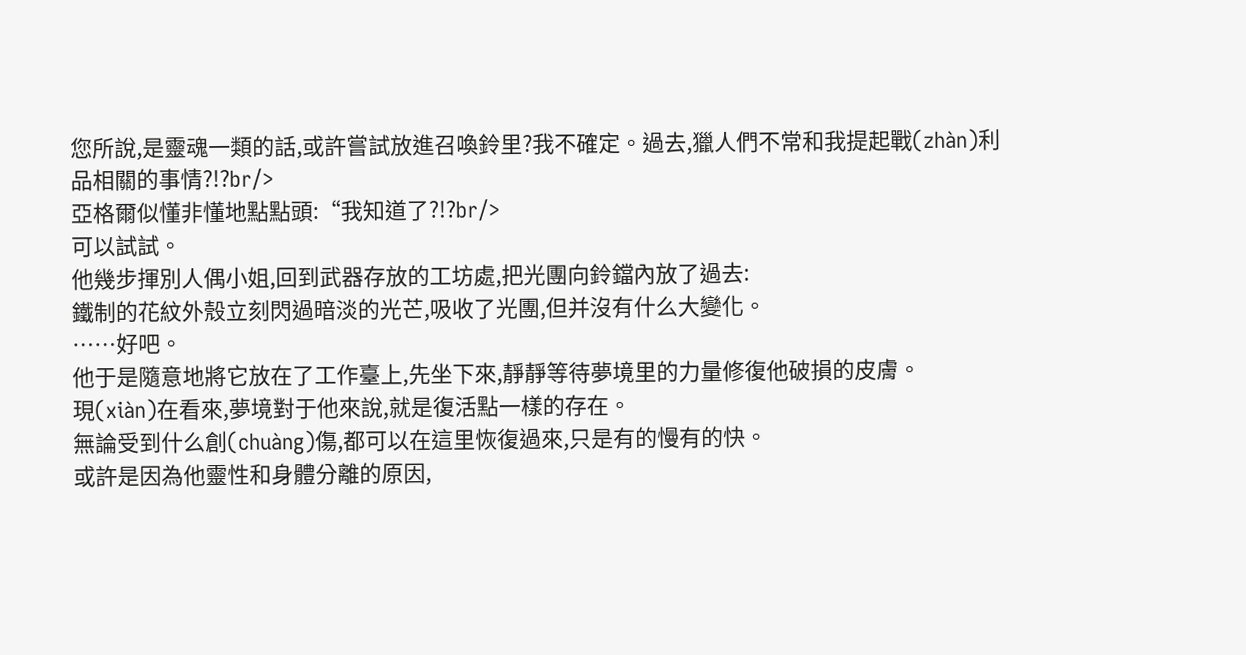您所說,是靈魂一類的話,或許嘗試放進召喚鈴里?我不確定。過去,獵人們不常和我提起戰(zhàn)利品相關的事情?!?br/>
亞格爾似懂非懂地點點頭:“我知道了?!?br/>
可以試試。
他幾步揮別人偶小姐,回到武器存放的工坊處,把光團向鈴鐺內放了過去:
鐵制的花紋外殼立刻閃過暗淡的光芒,吸收了光團,但并沒有什么大變化。
……好吧。
他于是隨意地將它放在了工作臺上,先坐下來,靜靜等待夢境里的力量修復他破損的皮膚。
現(xiàn)在看來,夢境對于他來說,就是復活點一樣的存在。
無論受到什么創(chuàng)傷,都可以在這里恢復過來,只是有的慢有的快。
或許是因為他靈性和身體分離的原因,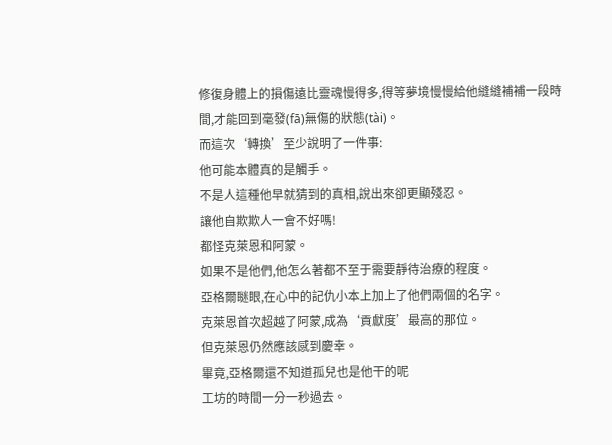修復身體上的損傷遠比靈魂慢得多,得等夢境慢慢給他縫縫補補一段時間,才能回到毫發(fā)無傷的狀態(tài)。
而這次‘轉換’至少說明了一件事:
他可能本體真的是觸手。
不是人這種他早就猜到的真相,說出來卻更顯殘忍。
讓他自欺欺人一會不好嗎!
都怪克萊恩和阿蒙。
如果不是他們,他怎么著都不至于需要靜待治療的程度。
亞格爾瞇眼,在心中的記仇小本上加上了他們兩個的名字。
克萊恩首次超越了阿蒙,成為‘貢獻度’最高的那位。
但克萊恩仍然應該感到慶幸。
畢竟,亞格爾還不知道孤兒也是他干的呢
工坊的時間一分一秒過去。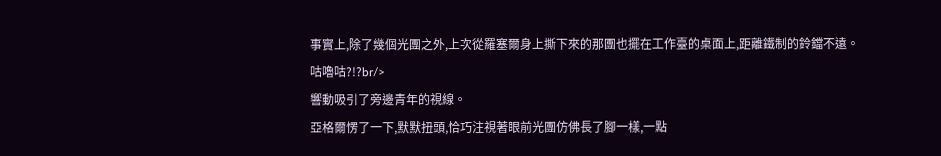事實上,除了幾個光團之外,上次從羅塞爾身上撕下來的那團也擺在工作臺的桌面上,距離鐵制的鈴鐺不遠。
咕嚕咕?!?br/>
響動吸引了旁邊青年的視線。
亞格爾愣了一下,默默扭頭,恰巧注視著眼前光團仿佛長了腳一樣,一點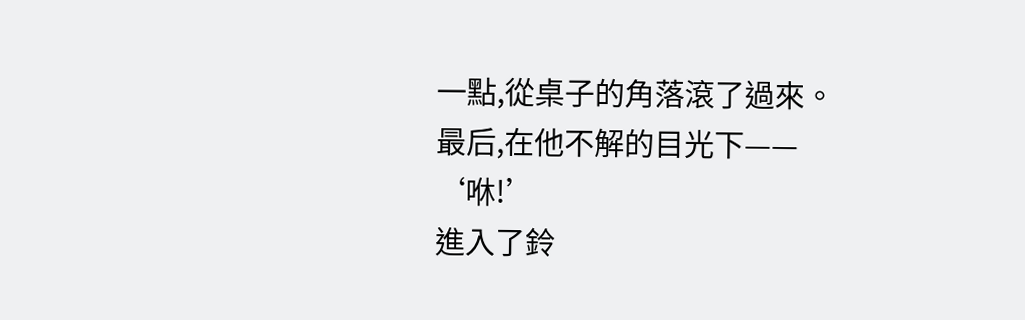一點,從桌子的角落滾了過來。
最后,在他不解的目光下——
‘咻!’
進入了鈴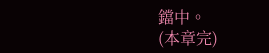鐺中。
(本章完)